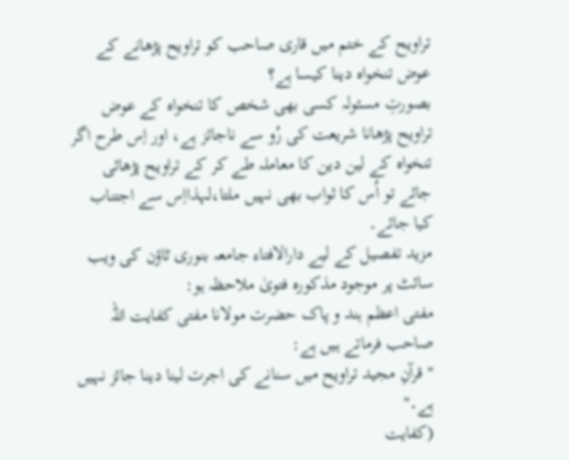تراویح کے ختم میں قاری صاحب کو تراویح پڑھانے کے عوض تنخواہ دینا کیسا ہے؟
بصورتِ مسئولہ کسی بھی شخص کا تنخواہ کے عوض تراویح پڑھانا شریعت کی رُو سے ناجائز ہے، اور اِس طرح اگر تنخواہ کے لین دین کا معاملہ طے کر کے تراویح پڑھائی جائے تو اُس کا ثواب بھی نہیں ملتا،لہذااِس سے اجتناب کیا جائے۔
مزید تفصیل کے لیے دارالافتاء جامعہ بنوری ٹاؤن کی ویب سائٹ پر موجود مذکورہ فتویٰ ملاحظہ ہو:
مفتی اعظم ہند و پاک حضرت مولانا مفتی کفایت اللہ صاحب فرماتے ہیں ہے:
" قرآنِ مجید تراویح میں سنانے کی اجرت لینا دینا جائز نہیں ہے۔"
(کفایت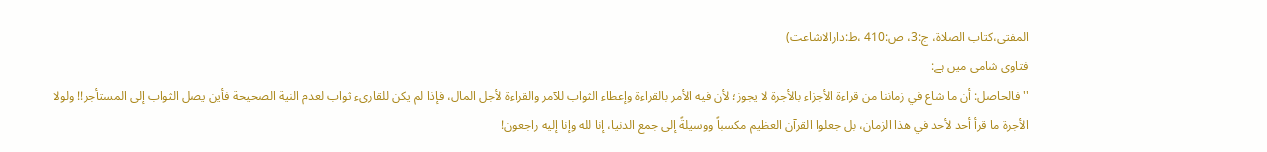المفتی،کتاب الصلاۃ، ج:3، ص:410 ،ط:دارالاشاعت)
فتاوی شامی میں ہے:
''فالحاصل: أن ما شاع في زماننا من قراءة الأجزاء بالأجرة لا يجوز؛ لأن فيه الأمر بالقراءة وإعطاء الثواب للآمر والقراءة لأجل المال، فإذا لم يكن للقارىء ثواب لعدم النية الصحيحة فأين يصل الثواب إلى المستأجر!! ولولا الأجرة ما قرأ أحد لأحد في هذا الزمان، بل جعلوا القرآن العظيم مكسباً ووسيلةً إلى جمع الدنيا، إنا لله وإنا إليه راجعون!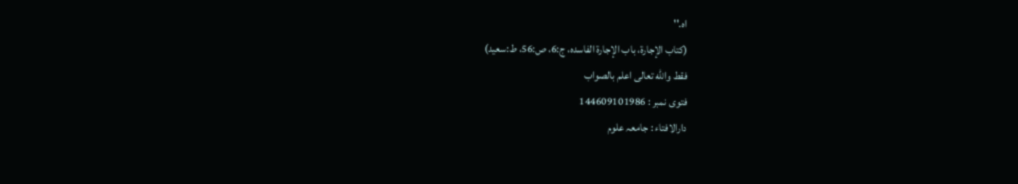اہ.''
(کتاب الإجارۃ، باب الإجارۃ الفاسدہ، ج:6، ص:56، ط:سعید)
فقط والله تعالى اعلم بالصواب
فتوی نمبر : 144609101986
دارالافتاء : جامعہ علوم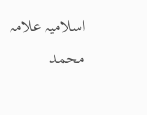اسلامیہ علامہ محمد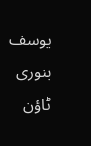یوسف بنوری ٹاؤن